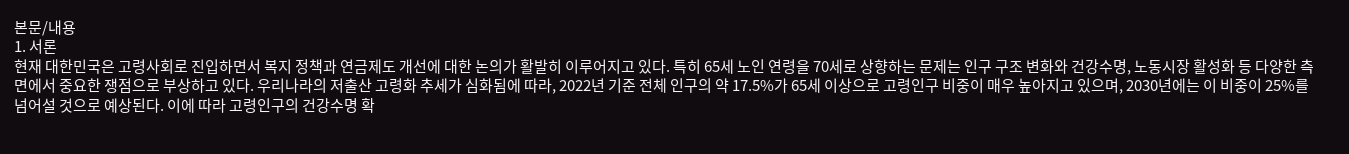본문/내용
1. 서론
현재 대한민국은 고령사회로 진입하면서 복지 정책과 연금제도 개선에 대한 논의가 활발히 이루어지고 있다. 특히 65세 노인 연령을 70세로 상향하는 문제는 인구 구조 변화와 건강수명, 노동시장 활성화 등 다양한 측면에서 중요한 쟁점으로 부상하고 있다. 우리나라의 저출산 고령화 추세가 심화됨에 따라, 2022년 기준 전체 인구의 약 17.5%가 65세 이상으로 고령인구 비중이 매우 높아지고 있으며, 2030년에는 이 비중이 25%를 넘어설 것으로 예상된다. 이에 따라 고령인구의 건강수명 확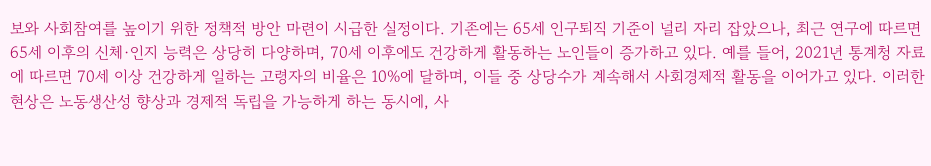보와 사회참여를 높이기 위한 정책적 방안 마련이 시급한 실정이다. 기존에는 65세 인구퇴직 기준이 널리 자리 잡았으나, 최근 연구에 따르면 65세 이후의 신체·인지 능력은 상당히 다양하며, 70세 이후에도 건강하게 활동하는 노인들이 증가하고 있다. 예를 들어, 2021년 통계청 자료에 따르면 70세 이상 건강하게 일하는 고령자의 비율은 10%에 달하며, 이들 중 상당수가 계속해서 사회경제적 활동을 이어가고 있다. 이러한 현상은 노동생산성 향상과 경제적 독립을 가능하게 하는 동시에, 사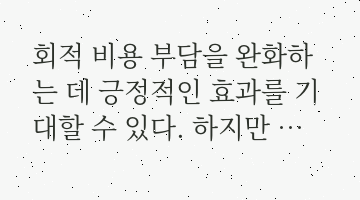회적 비용 부담을 완화하는 데 긍정적인 효과를 기대할 수 있다. 하지만 …